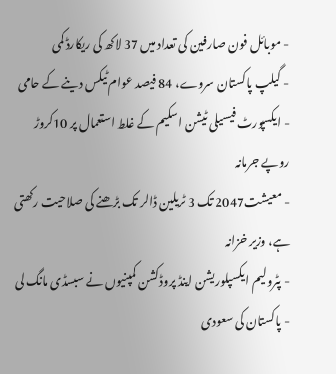- موبائل فون صارفین کی تعداد میں 37 لاکھ کی ریکارڈ کمی
- گیلپ پاکستان سروے، 84 فیصد عوام ٹیکس دینے کے حامی
- ایکسپورٹ فیسیلی ٹیشن اسکیم کے غلط استعمال پر 10کروڑ روپے جرمانہ
- معیشت2047 تک 3 ٹریلین ڈالر تک بڑھنے کی صلاحیت رکھتی ہے، وزیر خزانہ
- پٹرولیم ایکسپلوریشن اینڈ پروڈکشن کمپنیوں نے سبسڈی مانگ لی
- پاکستان کی سعودی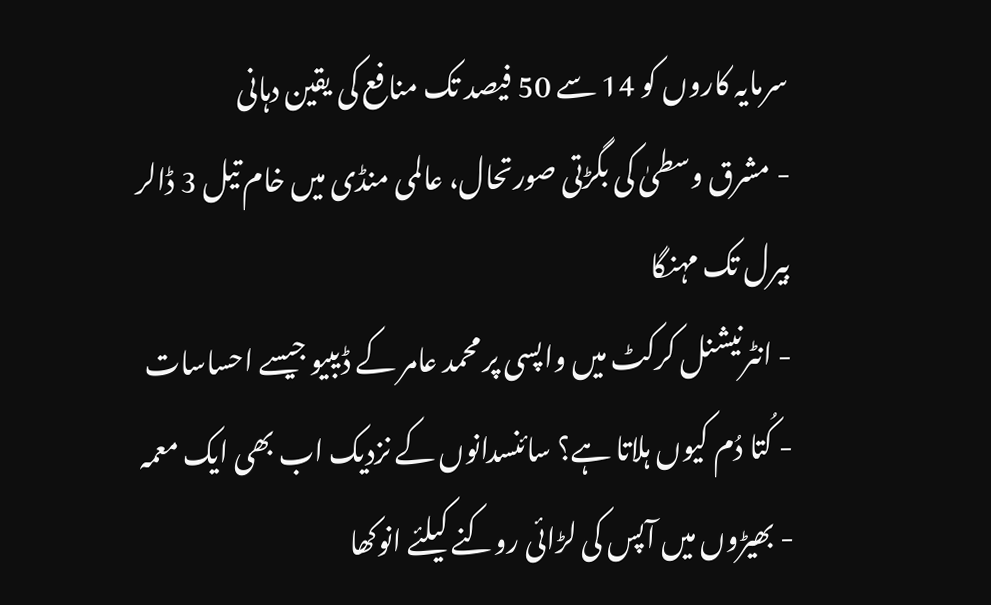سرمایہ کاروں کو 14 سے 50 فیصد تک منافع کی یقین دہانی
- مشرق وسطیٰ کی بگڑتی صورتحال، عالمی منڈی میں خام تیل 3 ڈالر بیرل تک مہنگا
- انٹرنیشنل کرکٹ میں واپسی پر محمد عامر کے ڈیبیو جیسے احساسات
- کُتا دُم کیوں ہلاتا ہے؟ سائنسدانوں کے نزدیک اب بھی ایک معمہ
- بھیڑوں میں آپس کی لڑائی روکنے کیلئے انوکھا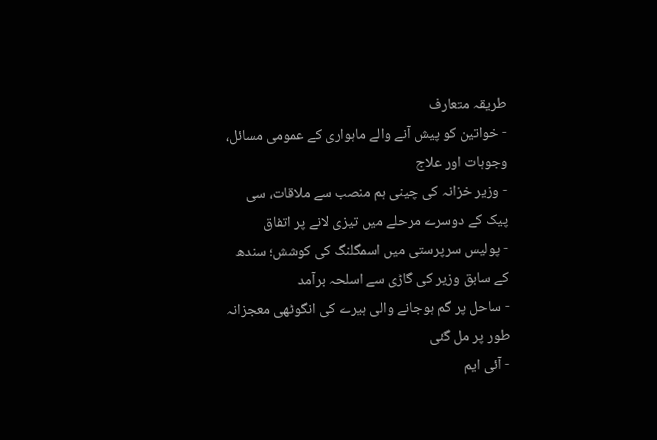طریقہ متعارف
- خواتین کو پیش آنے والے ماہواری کے عمومی مسائل، وجوہات اور علاج
- وزیر خزانہ کی چینی ہم منصب سے ملاقات، سی پیک کے دوسرے مرحلے میں تیزی لانے پر اتفاق
- پولیس سرپرستی میں اسمگلنگ کی کوشش؛ سندھ کے سابق وزیر کی گاڑی سے اسلحہ برآمد
- ساحل پر گم ہوجانے والی ہیرے کی انگوٹھی معجزانہ طور پر مل گئی
- آئی ایم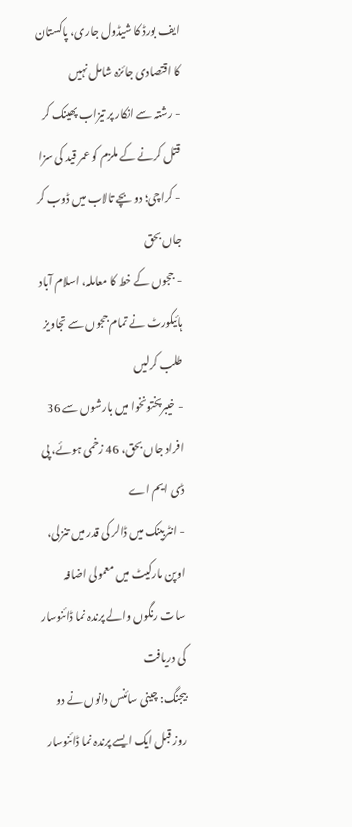ایف بورڈ کا شیڈول جاری، پاکستان کا اقتصادی جائزہ شامل نہیں
- رشتہ سے انکار پر تیزاب پھینک کر قتل کرنے کے ملزم کو عمر قید کی سزا
- کراچی؛ دو بچے تالاب میں ڈوب کر جاں بحق
- ججوں کے خط کا معاملہ، اسلام آباد ہائیکورٹ نے تمام ججوں سے تجاویز طلب کرلیں
- خیبرپختونخوا میں بارشوں سے 36 افراد جاں بحق، 46 زخمی ہوئے، پی ڈی ایم اے
- انٹربینک میں ڈالر کی قدر میں تنزلی، اوپن مارکیٹ میں معمولی اضافہ
سات رنگوں والے پرندہ نما ڈائنوسار کی دریافت
بیجنگ: چینی سائنس دانوں نے دو روز قبل ایک ایسے پرندہ نما ڈائنوسار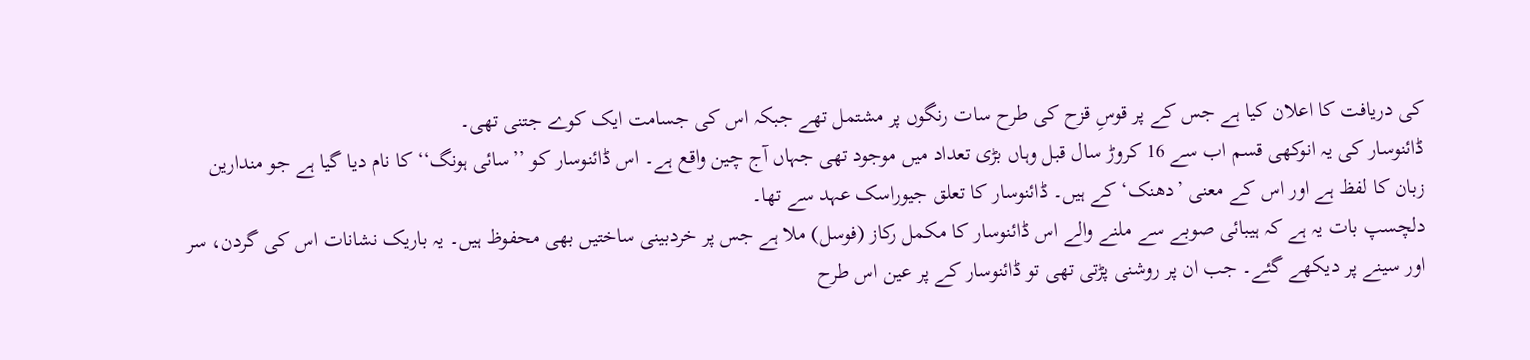کی دریافت کا اعلان کیا ہے جس کے پر قوسِ قزح کی طرح سات رنگوں پر مشتمل تھے جبکہ اس کی جسامت ایک کوے جتنی تھی۔
ڈائنوسار کی یہ انوکھی قسم اب سے 16 کروڑ سال قبل وہاں بڑی تعداد میں موجود تھی جہاں آج چین واقع ہے۔ اس ڈائنوسار کو ’’سائی ہونگ‘‘ کا نام دیا گیا ہے جو مندارین زبان کا لفظ ہے اور اس کے معنی ’دھنک‘ کے ہیں۔ ڈائنوسار کا تعلق جیوراسک عہد سے تھا۔
دلچسپ بات یہ ہے کہ ہیبائی صوبے سے ملنے والے اس ڈائنوسار کا مکمل رکاز (فوسل) ملا ہے جس پر خردبینی ساختیں بھی محفوظ ہیں۔ یہ باریک نشانات اس کی گردن، سر اور سینے پر دیکھے گئے۔ جب ان پر روشنی پڑتی تھی تو ڈائنوسار کے پر عین اس طرح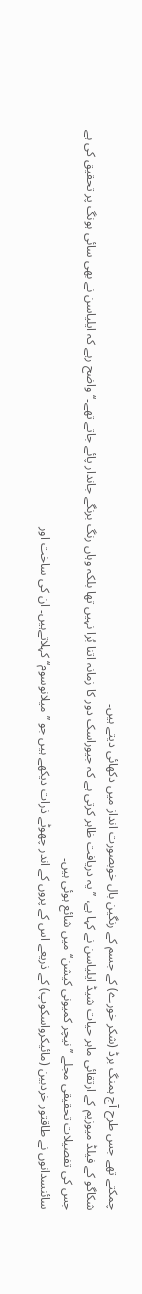چمکتے تھے جس طرح آج ہمنگ برڈ (شکر خورے) کے جسم کے رنگین بال خوبصورت انداز میں دکھائی دیتے ہیں۔
شکاگو کے فیلڈ میوزیم کے ارتقائی ماہر حیات شیڈ ایلیاسن نے کہا ہے، ’’یہ دریافت ظاہر کرتی ہے کہ جیوراسک دور کا زمانہ اتنا بُرا نہیں تھا بلکہ وہاں رنگ برنگے جاندار پائے جاتے تھے۔‘‘ واضح رہے کہ ایلیاسن نے بھی سائی ہونگ پر تحقیق کی ہے جس کی تفصیلات تحقیقی مجلے ’’نیچر کمیونی کیشن‘‘ میں شائع ہوئی ہیں۔
سائنسدانوں نے طاقتور خردبین (مائیکرواسکوپ) کے ذریعے اس کے پروں کے اندر چھوٹے ذرات دیکھے ہیں جو ’’میلانوسوم‘‘ کہلاتےہیں۔ ان کی ساخت اور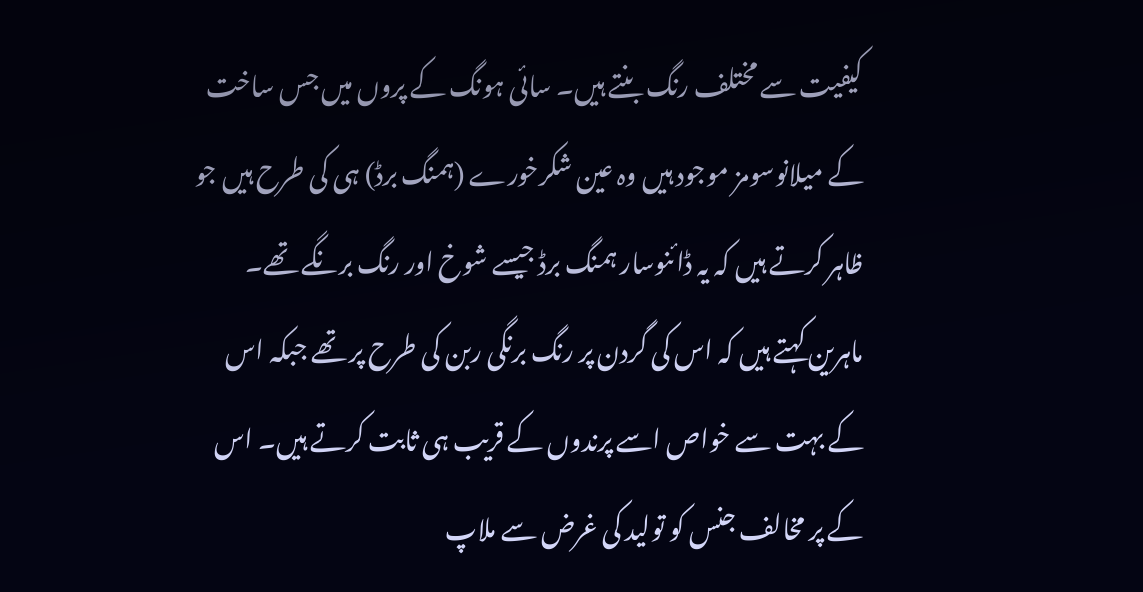کیفیت سے مختلف رنگ بنتے ہیں۔ سائی ہونگ کے پروں میں جس ساخت کے میلانوسومز موجود ہیں وہ عین شکرخورے (ہمنگ برڈ) ہی کی طرح ہیں جو ظاہر کرتے ہیں کہ یہ ڈائنوسار ہمنگ برڈ جیسے شوخ اور رنگ برنگے تھے۔
ماہرین کہتے ہیں کہ اس کی گردن پر رنگ برنگی ربن کی طرح پر تھے جبکہ اس کے بہت سے خواص اسے پرندوں کے قریب ہی ثابت کرتے ہیں۔ اس کے پر مخالف جنس کو تولید کی غرض سے ملاپ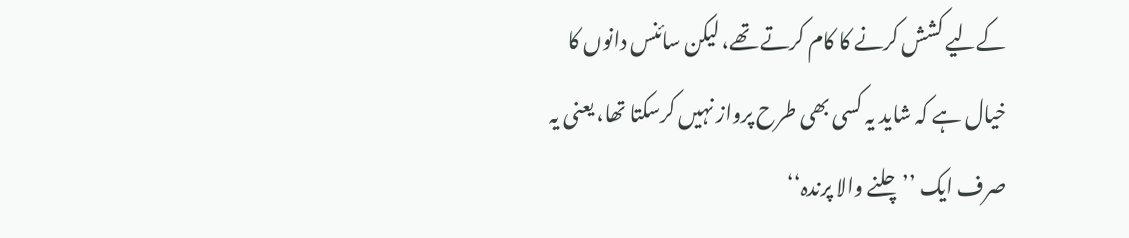کےلیے کشش کرنے کا کام کرتے تھے، لیکن سائنس دانوں کا خیال ہے کہ شاید یہ کسی بھی طرح پرواز نہیں کرسکتا تھا، یعنی یہ صرف ایک ’’چلنے والا پرندہ‘‘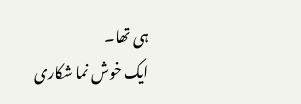ہی تھا۔
ایک خوش نما شکاری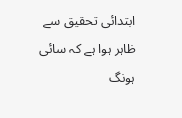ابتدائی تحقیق سے ظاہر ہوا ہے کہ سائی ہونگ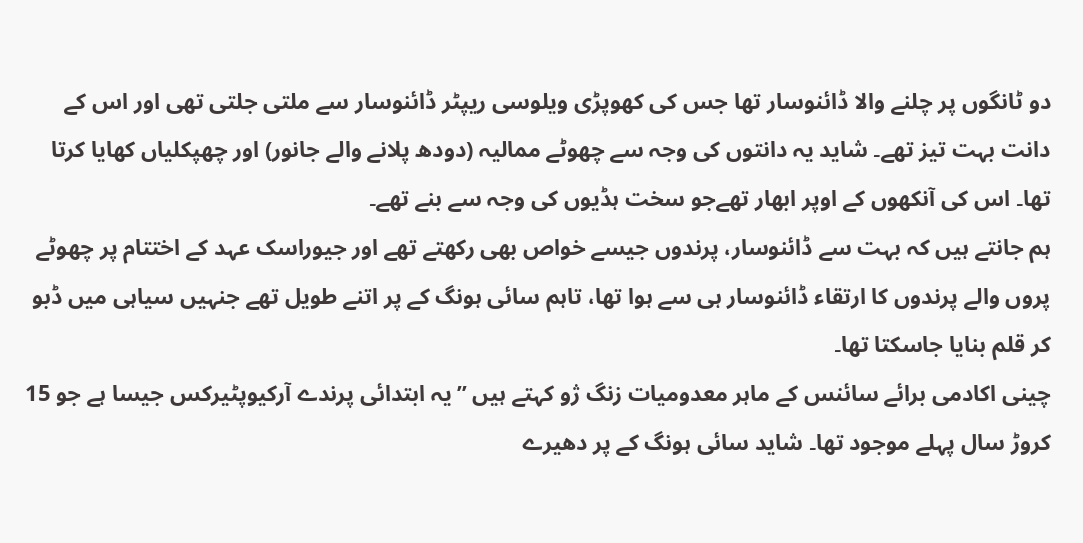دو ٹانگوں پر چلنے والا ڈائنوسار تھا جس کی کھوپڑی ویلوسی ریپٹر ڈائنوسار سے ملتی جلتی تھی اور اس کے دانت بہت تیز تھے۔ شاید یہ دانتوں کی وجہ سے چھوٹے ممالیہ (دودھ پلانے والے جانور) اور چھپکلیاں کھایا کرتا تھا۔ اس کی آنکھوں کے اوپر ابھار تھےجو سخت ہڈیوں کی وجہ سے بنے تھے۔
ہم جانتے ہیں کہ بہت سے ڈائنوسار، پرندوں جیسے خواص بھی رکھتے تھے اور جیوراسک عہد کے اختتام پر چھوٹے پروں والے پرندوں کا ارتقاء ڈائنوسار ہی سے ہوا تھا، تاہم سائی ہونگ کے پر اتنے طویل تھے جنہیں سیاہی میں ڈبو کر قلم بنایا جاسکتا تھا۔
چینی اکادمی برائے سائنس کے ماہر معدومیات زنگ ژو کہتے ہیں ’’یہ ابتدائی پرندے آرکیوپٹیرکس جیسا ہے جو 15 کروڑ سال پہلے موجود تھا۔ شاید سائی ہونگ کے پر دھیرے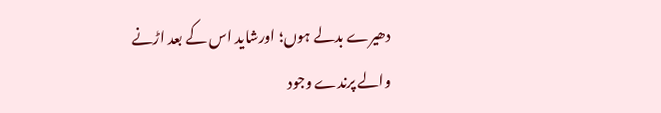دھیرے بدلے ہوں؛ اورشاید اس کے بعد اڑنے والے پرندے وجود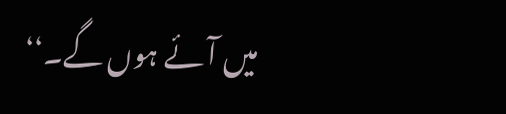میں آئے ہوں گے۔‘‘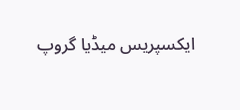ایکسپریس میڈیا گروپ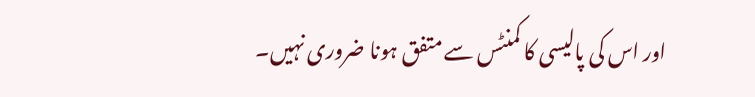اور اس کی پالیسی کا کمنٹس سے متفق ہونا ضروری نہیں۔